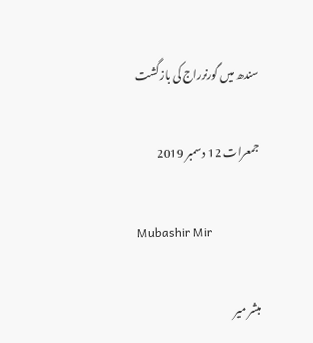سندھ میں گورنرراج کی بازگشت

جمعرات 12 دسمبر 2019

Mubashir Mir

مبشر میر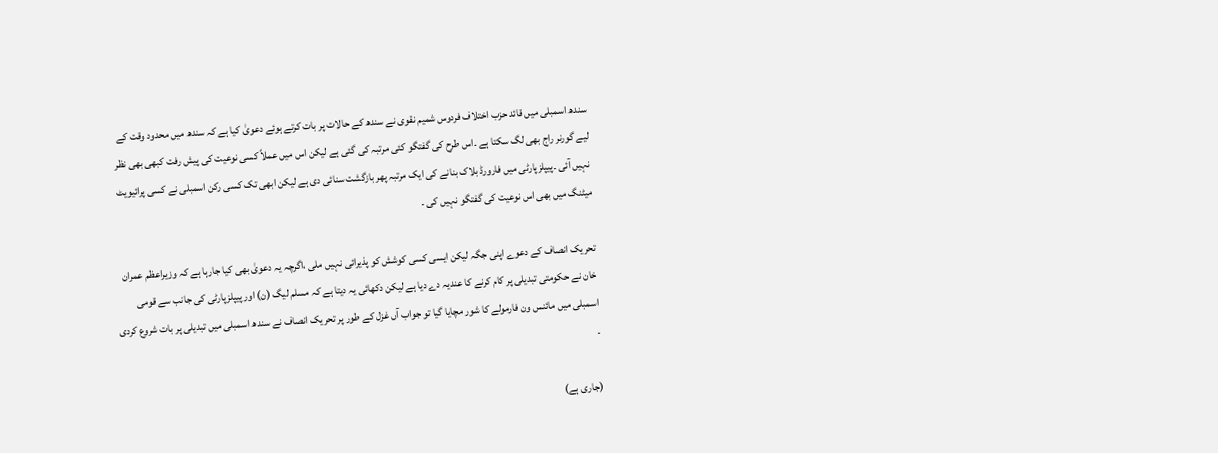سندھ اسمبلی میں قائد حزب اختلاف فردوس شمیم نقوی نے سندھ کے حالات پر بات کرتے ہوئے دعویٰ کیا ہے کہ سندھ میں محدود وقت کے لیے گورنر راج بھی لگ سکتا ہے ۔اس طرح کی گفتگو کئی مرتبہ کی گئی ہے لیکن اس میں عملاً کسی نوعیت کی پیش رفت کبھی بھی نظر نہیں آئی ۔پیپلزپارٹی میں فارورڈ بلاک بنانے کی ایک مرتبہ پھر بازگشت سنائی دی ہے لیکن ابھی تک کسی رکن اسمبلی نے کسی پرائیویٹ میٹنگ میں بھی اس نوعیت کی گفتگو نہیں کی ۔

تحریک انصاف کے دعوے اپنی جگہ لیکن ایسی کسی کوشش کو پذیرائی نہیں ملی ،اگرچہ یہ دعویٰ بھی کیا جارہا ہے کہ وزیراعظم عمران خان نے حکومتی تبدیلی پر کام کرنے کا عندیہ دے دیا ہے لیکن دکھائی یہ دیتا ہے کہ مسلم لیگ (ن) اور پیپلزپارٹی کی جانب سے قومی اسمبلی میں مائنس ون فارمولے کا شور مچایا گیا تو جواب آں غزل کے طور پر تحریک انصاف نے سندھ اسمبلی میں تبدیلی پر بات شروع کردی ۔

(جاری ہے)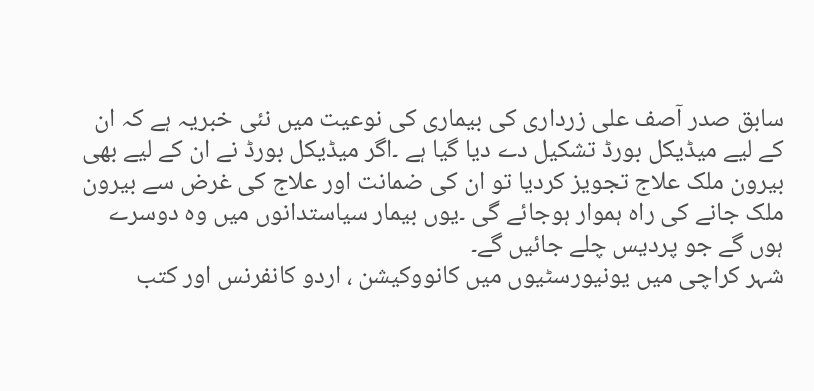سابق صدر آصف علی زرداری کی بیماری کی نوعیت میں نئی خبریہ ہے کہ ان کے لیے میڈیکل بورڈ تشکیل دے دیا گیا ہے ۔اگر میڈیکل بورڈ نے ان کے لیے بھی بیرون ملک علاج تجویز کردیا تو ان کی ضمانت اور علاج کی غرض سے بیرون ملک جانے کی راہ ہموار ہوجائے گی ۔یوں بیمار سیاستدانوں میں وہ دوسرے ہوں گے جو پردیس چلے جائیں گے۔
شہر کراچی میں یونیورسٹیوں میں کانووکیشن ، اردو کانفرنس اور کتب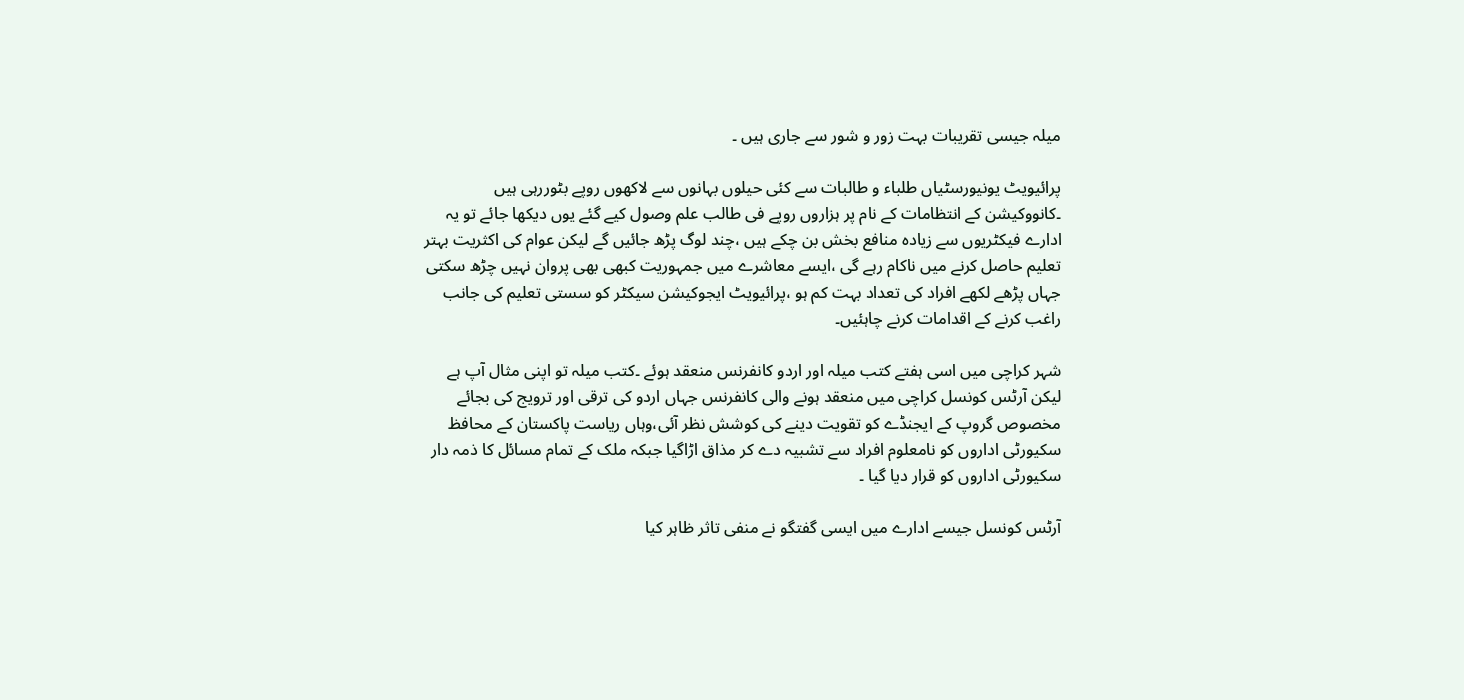میلہ جیسی تقریبات بہت زور و شور سے جاری ہیں ۔

پرائیویٹ یونیورسٹیاں طلباء و طالبات سے کئی حیلوں بہانوں سے لاکھوں روپے بٹوررہی ہیں ۔کانووکیشن کے انتظامات کے نام پر ہزاروں روپے فی طالب علم وصول کیے گئے یوں دیکھا جائے تو یہ ادارے فیکٹریوں سے زیادہ منافع بخش بن چکے ہیں ،چند لوگ پڑھ جائیں گے لیکن عوام کی اکثریت بہتر تعلیم حاصل کرنے میں ناکام رہے گی ،ایسے معاشرے میں جمہوریت کبھی بھی پروان نہیں چڑھ سکتی جہاں پڑھے لکھے افراد کی تعداد بہت کم ہو ،پرائیویٹ ایجوکیشن سیکٹر کو سستی تعلیم کی جانب راغب کرنے کے اقدامات کرنے چاہئیں۔

شہر کراچی میں اسی ہفتے کتب میلہ اور اردو کانفرنس منعقد ہوئے ۔کتب میلہ تو اپنی مثال آپ ہے لیکن آرٹس کونسل کراچی میں منعقد ہونے والی کانفرنس جہاں اردو کی ترقی اور ترویج کی بجائے مخصوص گروپ کے ایجنڈے کو تقویت دینے کی کوشش نظر آئی،وہاں ریاست پاکستان کے محافظ سکیورٹی اداروں کو نامعلوم افراد سے تشبیہ دے کر مذاق اڑاگیا جبکہ ملک کے تمام مسائل کا ذمہ دار سکیورٹی اداروں کو قرار دیا گیا ۔

آرٹس کونسل جیسے ادارے میں ایسی گفتگو نے منفی تاثر ظاہر کیا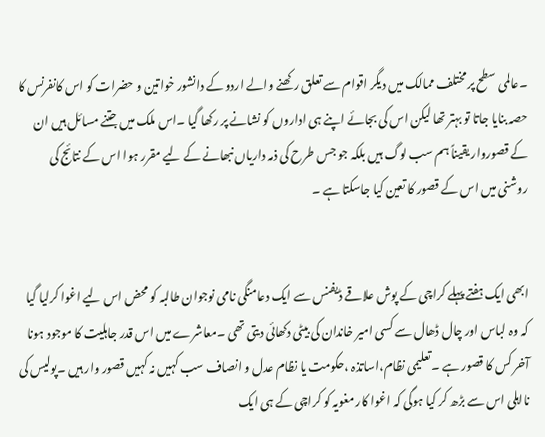۔عالمی سطح پر مختلف ممالک میں دیگر اقوام سے تعلق رکھنے والے اردو کے دانشور خواتین و حضرات کو اس کانفرنس کا حصہ بنایا جاتا تو بہتر تھا لیکن اس کی بجائے اپنے ہی اداروں کو نشانے پر رکھا گیا ۔اس ملک میں جتنے مسائل ہیں ان کے قصوروار یقیناً ہم سب لوگ ہیں بلکہ جو جس طرح کی ذمہ داریاں نبھانے کے لیے مقرر ہوا اس کے نتائج کی روشنی میں اس کے قصور کا تعین کیا جاسکتا ہے ۔


ابھی ایک ہفتے پہلے کراچی کے پوش علاقے ڈیفنس سے ایک دعامنگی نامی نوجوان طالبہ کو محض اس لیے اغوا کرلیا گیا کہ وہ لباس اور چال ڈھال سے کسی امیر خاندان کی بیٹی دکھائی دیتی تھی ۔معاشرے میں اس قدر جاہلیت کا موجود ہونا آخر کس کا قصور ہے ۔تعلیمی نظام،اساتذہ ،حکومت یا نظام عدل و انصاف سب کہیں نہ کہیں قصور وار ہیں ۔پولیس کی نااہلی اس سے بڑھ کر کیا ہوگی کہ اغوا کار مغویہ کو کراچی کے ہی ایک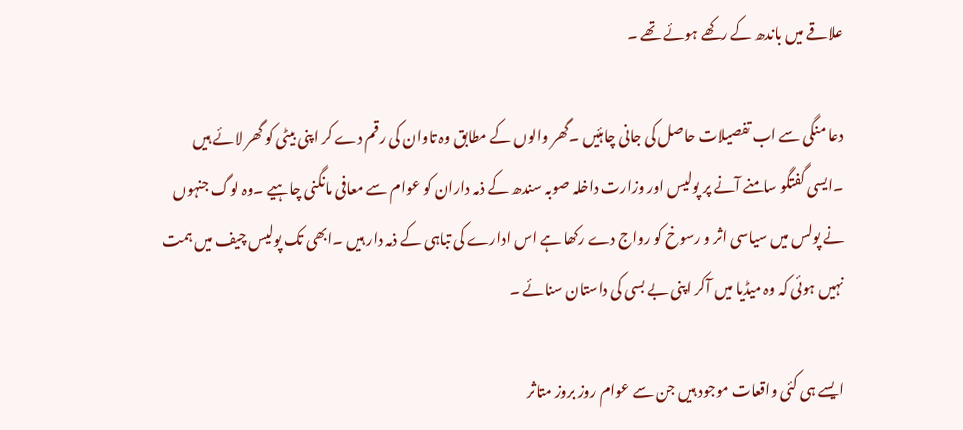علاقے میں باندھ کے رکھے ہوئے تھے ۔

دعا منگی سے اب تفصیلات حاصل کی جانی چاہئیں ۔گھر والوں کے مطابق وہ تاوان کی رقم دے کر اپنی بیٹی کو گھر لائے ہیں ۔ایسی گفتگو سامنے آنے پر پولیس اور وزارت داخلہ صوبہ سندھ کے ذمہ داران کو عوام سے معافی مانگنی چاہیے ۔وہ لوگ جنہوں نے پولس میں سیاسی اثر و رسوخ کو رواج دے رکھا ہے اس ادارے کی تباہی کے ذمہ دار ہیں ۔ابھی تک پولیس چیف میں ہمت نہیں ہوئی کہ وہ میڈیا میں آکر اپنی بے بسی کی داستان سنائے ۔

ایسے ہی کئی واقعات موجود ہیں جن سے عوام روز بروز متاثر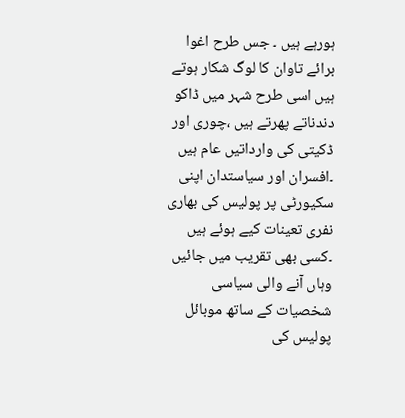ہورہے ہیں ۔ جس طرح اغوا برائے تاوان کا لوگ شکار ہوتے ہیں اسی طرح شہر میں ڈاکو دندناتے پھرتے ہیں ،چوری اور ڈکیتی کی وارداتیں عام ہیں ۔افسران اور سیاستدان اپنی سکیورٹی پر پولیس کی بھاری نفری تعینات کیے ہوئے ہیں ۔کسی بھی تقریب میں جائیں وہاں آنے والی سیاسی شخصیات کے ساتھ موبائل پولیس کی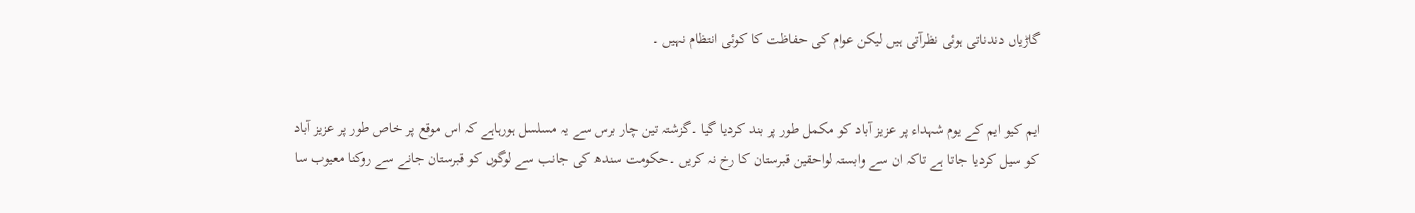گاڑیاں دندناتی ہوئی نظرآتی ہیں لیکن عوام کی حفاظت کا کوئی انتظام نہیں ۔


ایم کیو ایم کے یوم شہداء پر عزیز آباد کو مکمل طور پر بند کردیا گیا ۔گزشتہ تین چار برس سے یہ مسلسل ہورہاہے کہ اس موقع پر خاص طور پر عزیز آباد کو سیل کردیا جاتا ہے تاکہ ان سے وابستہ لواحقین قبرستان کا رخ نہ کریں ۔حکومت سندھ کی جانب سے لوگوں کو قبرستان جانے سے روکنا معیوب سا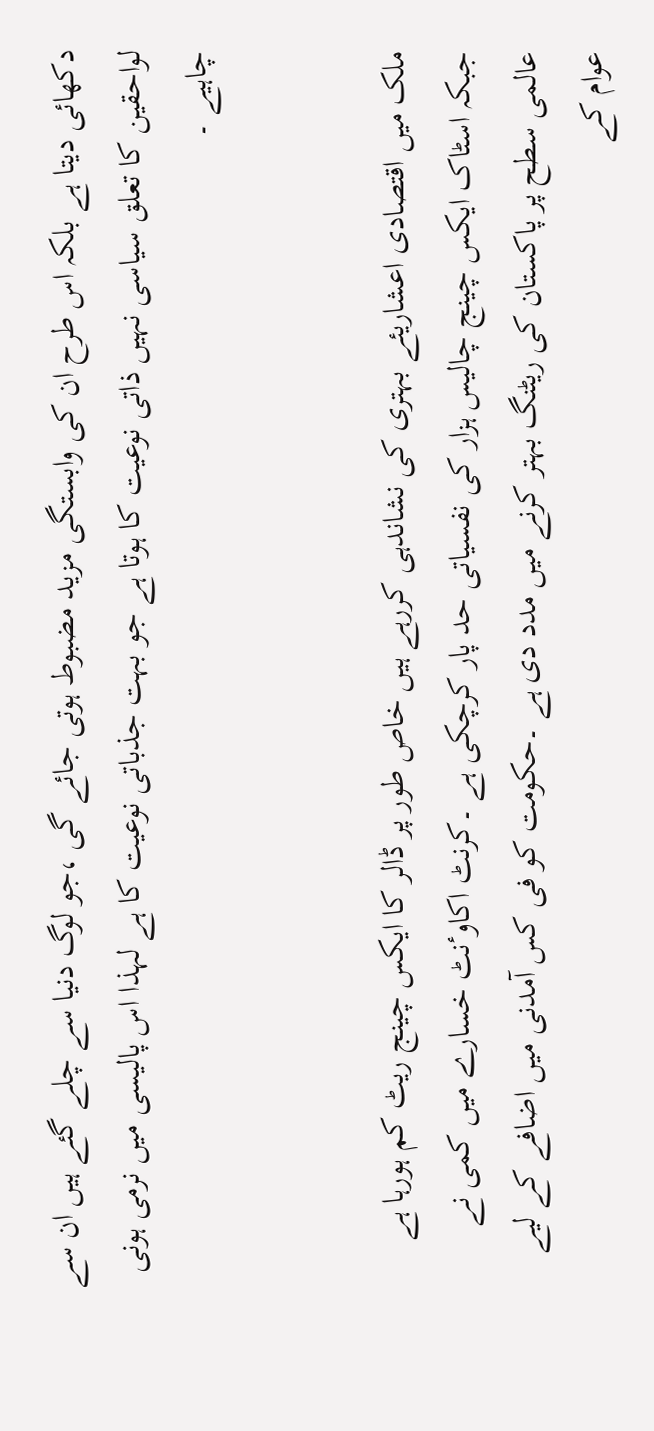دکھائی دیتا ہے بلکہ اس طرح ان کی وابستگی مزید مضبوط ہوتی جائے گی ،جو لوگ دنیا سے چلے گئے ہیں ان سے لواحقین کا تعلق سیاسی نہیں ذاتی نوعیت کا ہوتا ہے جو بہت جذباتی نوعیت کا ہے لہذا اس پالیسی میں نرمی ہونی چاہیے ۔


ملک میں اقتصادی اعشاریئے بہتری کی نشاندہی کررہے ہیں خاص طور پر ڈالر کا ایکس چینج ریٹ کم ہورہا ہے جبکہ اسٹاک ایکس چینج چالیس ہزار کی نفسیاتی حد پار کرچکی ہے ۔کرنٹ اکاوٴنٹ خسارے میں کمی نے عالمی سطح پر پاکستان کی ریٹنگ بہتر کرنے میں مدد دی ہے ۔حکومت کو فی کس آمدنی میں اضافے کے لیے عوام کے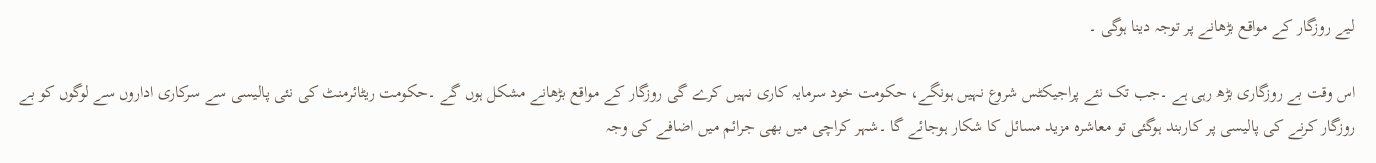لیے روزگار کے مواقع بڑھانے پر توجہ دینا ہوگی ۔

اس وقت بے روزگاری بڑھ رہی ہے ۔جب تک نئے پراجیکٹس شروع نہیں ہونگے، حکومت خود سرمایہ کاری نہیں کرے گی روزگار کے مواقع بڑھانے مشکل ہوں گے ۔حکومت ریٹائرمنٹ کی نئی پالیسی سے سرکاری اداروں سے لوگوں کو بے روزگار کرنے کی پالیسی پر کاربند ہوگئی تو معاشرہ مزید مسائل کا شکار ہوجائے گا ۔شہر کراچی میں بھی جرائم میں اضافے کی وجہ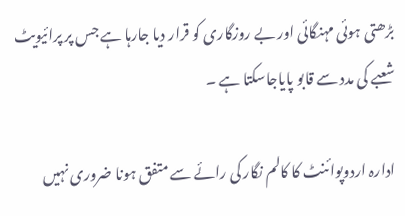بڑھتی ہوئی مہنگائی اور بے روزگاری کو قرار دیا جارہا ہے جس پر پرائیویٹ شعبے کی مدد سے قابو پایاجاسکتا ہے ۔

ادارہ اردوپوائنٹ کا کالم نگار کی رائے سے متفق ہونا ضروری نہیں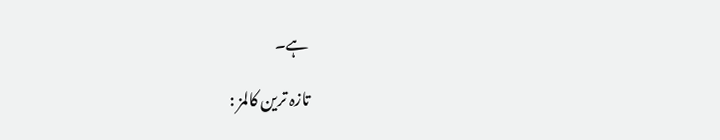ہے۔

تازہ ترین کالمز :